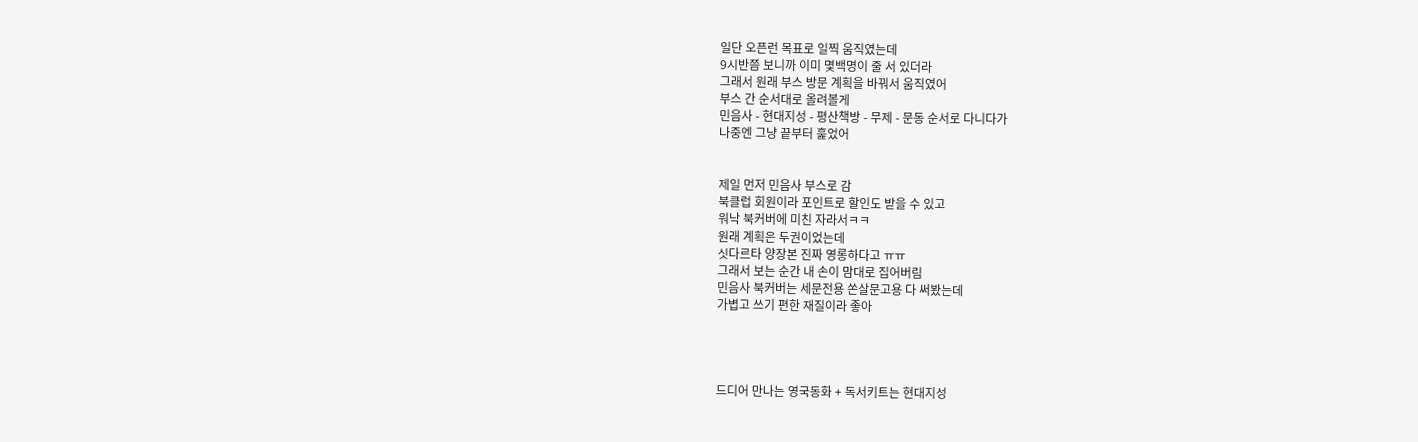일단 오픈런 목표로 일찍 움직였는데
9시반쯤 보니까 이미 몇백명이 줄 서 있더라
그래서 원래 부스 방문 계획을 바꿔서 움직였어
부스 간 순서대로 올려볼게
민음사 - 현대지성 - 평산책방 - 무제 - 문동 순서로 다니다가
나중엔 그냥 끝부터 훑었어


제일 먼저 민음사 부스로 감
북클럽 회원이라 포인트로 할인도 받을 수 있고
워낙 북커버에 미친 자라서ㅋㅋ
원래 계획은 두권이었는데
싯다르타 양장본 진짜 영롱하다고 ㅠㅠ
그래서 보는 순간 내 손이 맘대로 집어버림
민음사 북커버는 세문전용 쏜살문고용 다 써봤는데
가볍고 쓰기 편한 재질이라 좋아




드디어 만나는 영국동화 + 독서키트는 현대지성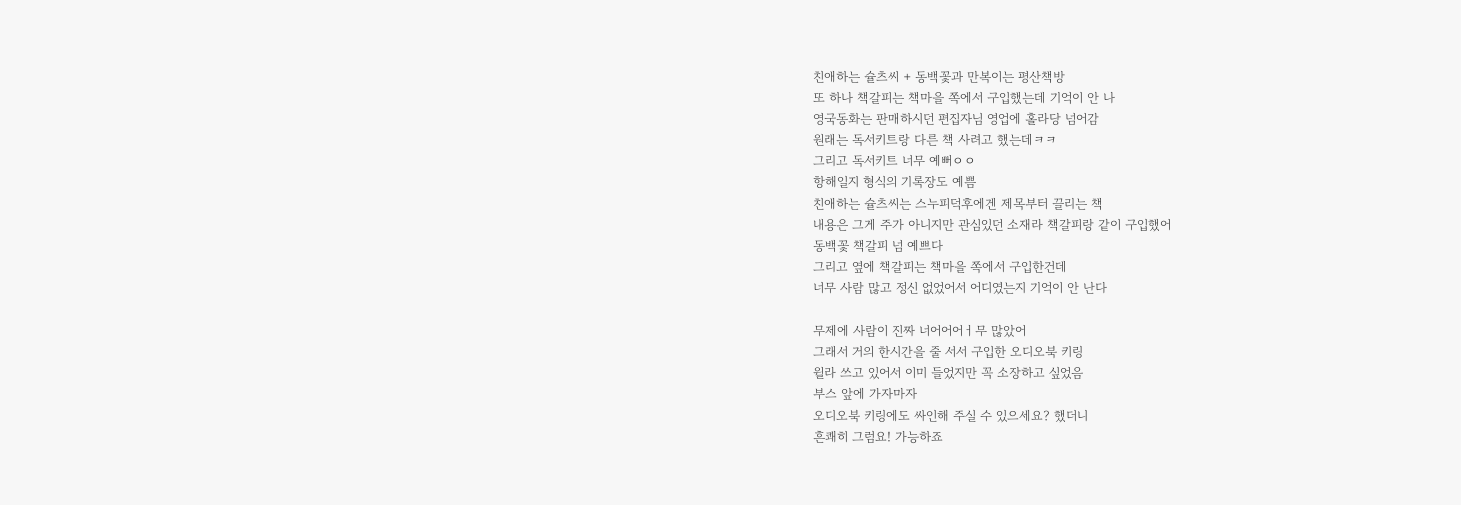친애하는 슐츠씨 + 동백꽃과 만복이는 평산책방
또 하나 책갈피는 책마을 쪽에서 구입했는데 기억이 안 나
영국동화는 판매하시던 편집자님 영업에 홀라당 넘어감
원래는 독서키트랑 다른 책 사려고 했는데ㅋㅋ
그리고 독서키트 너무 예뻐ㅇㅇ
항해일지 형식의 기록장도 예쁨
친애하는 슐츠씨는 스누피덕후에겐 제목부터 끌리는 책
내용은 그게 주가 아니지만 관심있던 소재라 책갈피랑 같이 구입했어
동백꽃 책갈피 넘 예쁘다
그리고 옆에 책갈피는 책마을 쪽에서 구입한건데
너무 사람 많고 정신 없었어서 어디였는지 기억이 안 난다

무제에 사람이 진짜 너어어어ㅓ무 많았어
그래서 거의 한시간을 줄 서서 구입한 오디오북 키링
윌라 쓰고 있어서 이미 들었지만 꼭 소장하고 싶었음
부스 앞에 가자마자
오디오북 키링에도 싸인해 주실 수 있으세요? 했더니
흔쾌히 그럼요! 가능하죠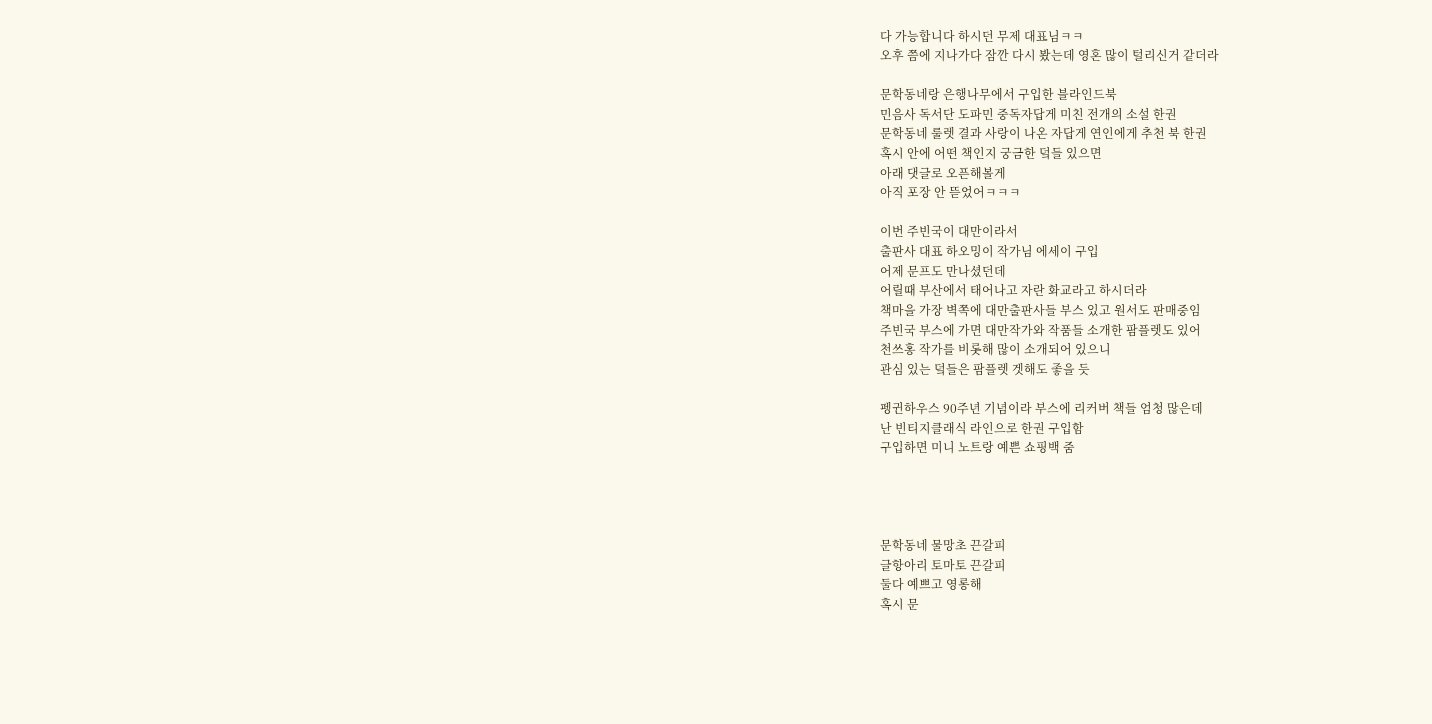다 가능합니다 하시던 무제 대표님ㅋㅋ
오후 쯤에 지나가다 잠깐 다시 봤는데 영혼 많이 털리신거 같더라

문학동네랑 은행나무에서 구입한 블라인드북
민음사 독서단 도파민 중독자답게 미친 전개의 소설 한권
문학동네 룰렛 결과 사랑이 나온 자답게 연인에게 추천 북 한권
혹시 안에 어떤 책인지 궁금한 덬들 있으면
아래 댓글로 오픈해볼게
아직 포장 안 뜯었어ㅋㅋㅋ

이번 주빈국이 대만이라서
출판사 대표 하오밍이 작가님 에세이 구입
어제 문프도 만나셨던데
어릴때 부산에서 태어나고 자란 화교라고 하시더라
책마을 가장 벽쪽에 대만출판사들 부스 있고 원서도 판매중임
주빈국 부스에 가면 대만작가와 작품들 소개한 팜플렛도 있어
천쓰홍 작가를 비롯해 많이 소개되어 있으니
관심 있는 덬들은 팜플렛 겟해도 좋을 듯

펭귄하우스 90주년 기념이라 부스에 리커버 책들 엄청 많은데
난 빈티지클래식 라인으로 한권 구입함
구입하면 미니 노트랑 예쁜 쇼핑백 줌




문학동네 물망초 끈갈피
글항아리 토마토 끈갈피
둘다 예쁘고 영롱해
혹시 문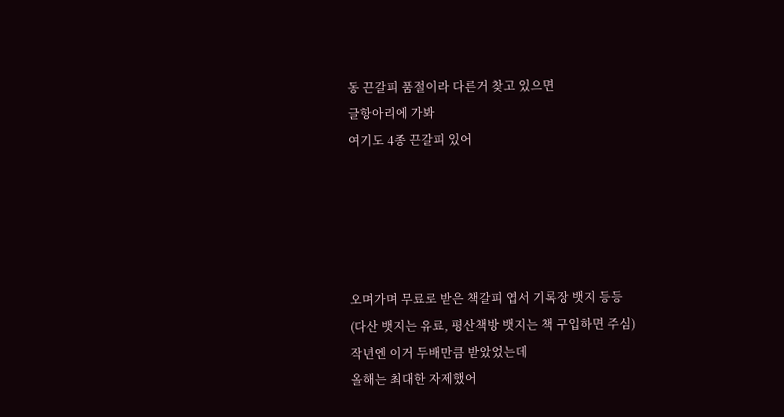동 끈갈피 품절이라 다른거 찾고 있으면
글항아리에 가봐
여기도 4종 끈갈피 있어





오며가며 무료로 받은 책갈피 엽서 기록장 뱃지 등등
(다산 뱃지는 유료, 평산책방 뱃지는 책 구입하면 주심)
작년엔 이거 두배만큼 받았었는데
올해는 최대한 자제했어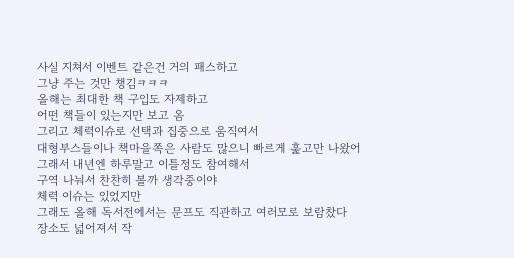사실 지쳐서 이벤트 같은건 거의 패스하고
그냥 주는 것만 챙김ㅋㅋㅋ
올해는 최대한 책 구입도 자제하고
어떤 책들이 있는지만 보고 옴
그리고 체력이슈로 선택과 집중으로 움직여서
대형부스들이나 책마을쪽은 사람도 많으니 빠르게 훑고만 나왔어
그래서 내년엔 하루말고 이틀정도 참여해서
구역 나눠서 찬찬히 볼까 생각중이야
체력 이슈는 있었지만
그래도 올해 독서전에서는 문프도 직관하고 여러모로 보람찼다
장소도 넓어져서 작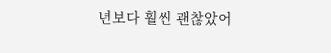년보다 훨씬 괜찮았어